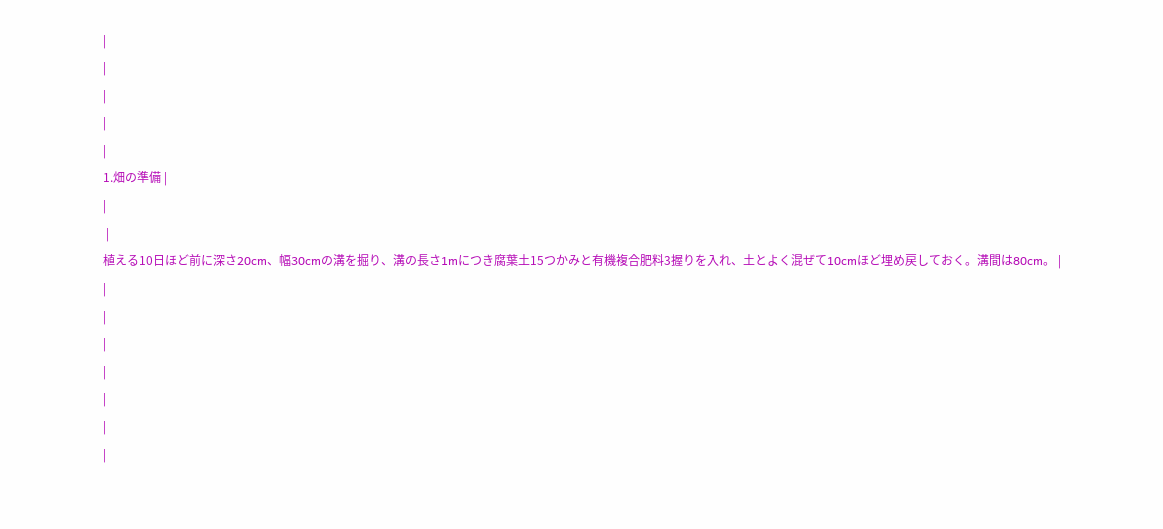|
|
|
|
|
1.畑の準備 |
|
 |
植える10日ほど前に深さ20cm、幅30cmの溝を掘り、溝の長さ1mにつき腐葉土15つかみと有機複合肥料3握りを入れ、土とよく混ぜて10cmほど埋め戻しておく。溝間は80cm。 |
|
|
|
|
|
|
|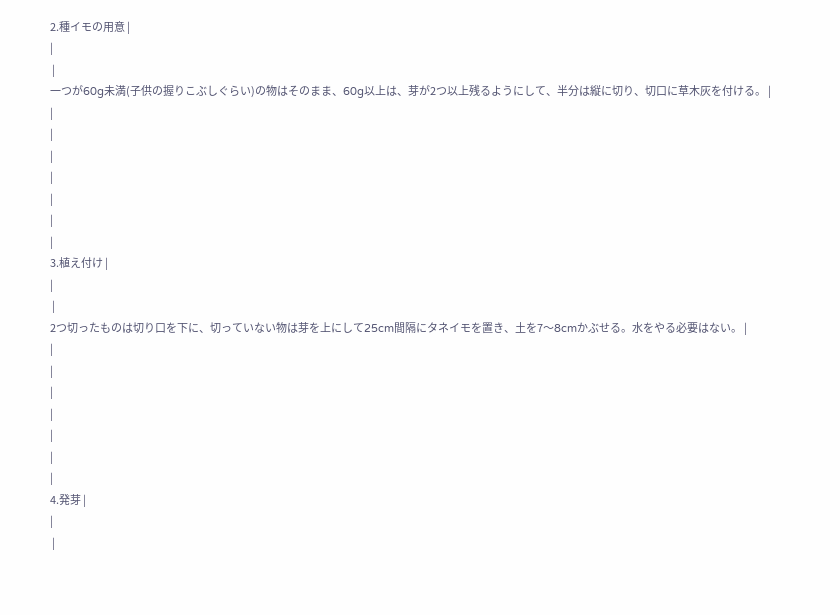2.種イモの用意 |
|
 |
一つが60g未満(子供の握りこぶしぐらい)の物はそのまま、60g以上は、芽が2つ以上残るようにして、半分は縦に切り、切口に草木灰を付ける。 |
|
|
|
|
|
|
|
3.植え付け |
|
 |
2つ切ったものは切り口を下に、切っていない物は芽を上にして25cm間隔にタネイモを置き、土を7〜8cmかぶせる。水をやる必要はない。 |
|
|
|
|
|
|
|
4.発芽 |
|
 |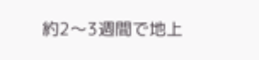約2〜3週間で地上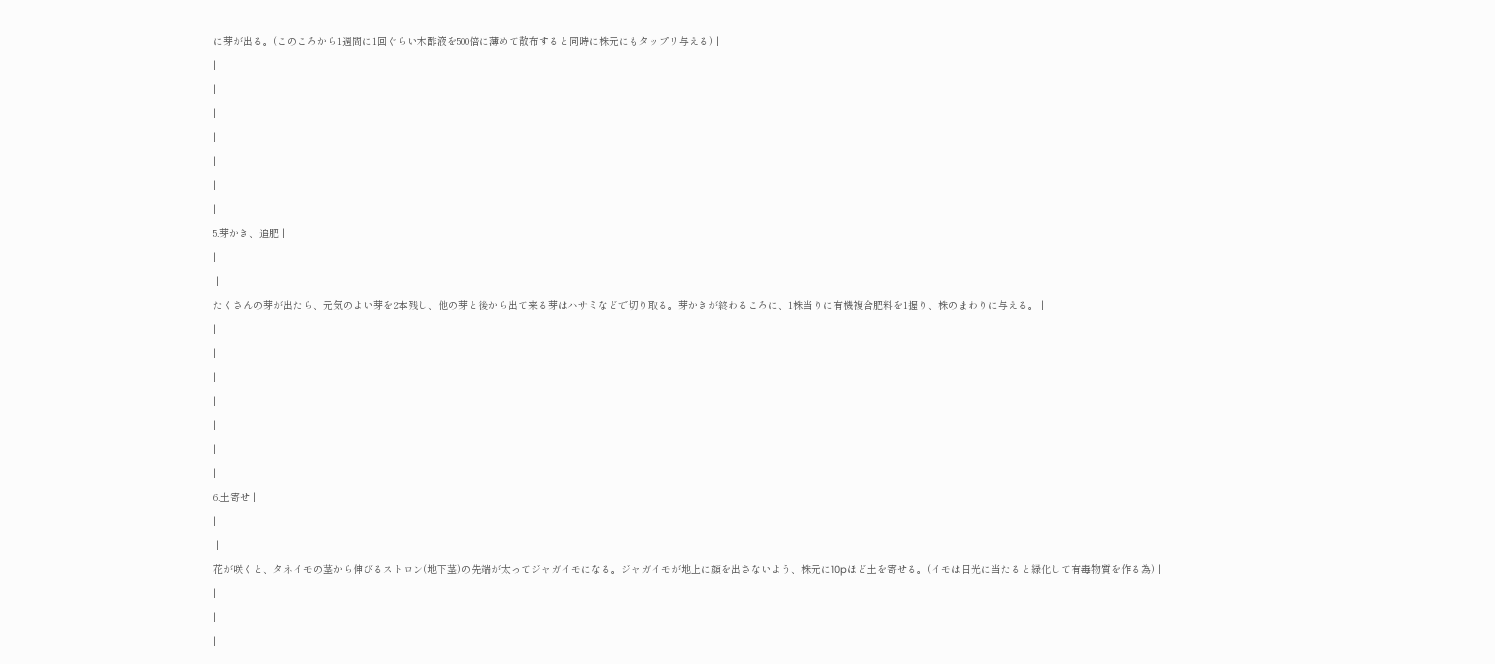に芽が出る。(このころから1週間に1回ぐらい木酢液を500倍に薄めて散布すると同時に株元にもタップリ与える) |
|
|
|
|
|
|
|
5.芽かき、追肥 |
|
 |
たくさんの芽が出たら、元気のよい芽を2本残し、他の芽と後から出て来る芽はハサミなどで切り取る。芽かきが終わるころに、1株当りに有機複合肥料を1握り、株のまわりに与える。 |
|
|
|
|
|
|
|
6.土寄せ |
|
 |
花が咲くと、タネイモの茎から伸びるストロン(地下茎)の先端が太ってジャガイモになる。ジャガイモが地上に顔を出さないよう、株元に10pほど土を寄せる。(イモは日光に当たると緑化して有毒物質を作る為) |
|
|
|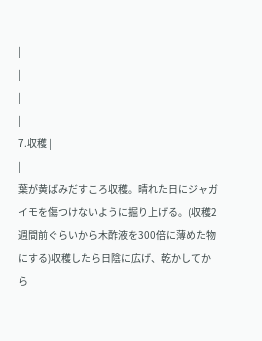|
|
|
|
7.収穫 |
|
葉が黄ばみだすころ収穫。晴れた日にジャガイモを傷つけないように掘り上げる。(収穫2週間前ぐらいから木酢液を300倍に薄めた物にする)収穫したら日陰に広げ、乾かしてから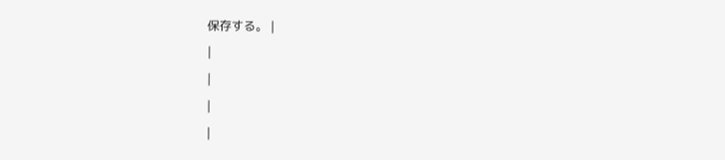保存する。 |
|
|
|
|